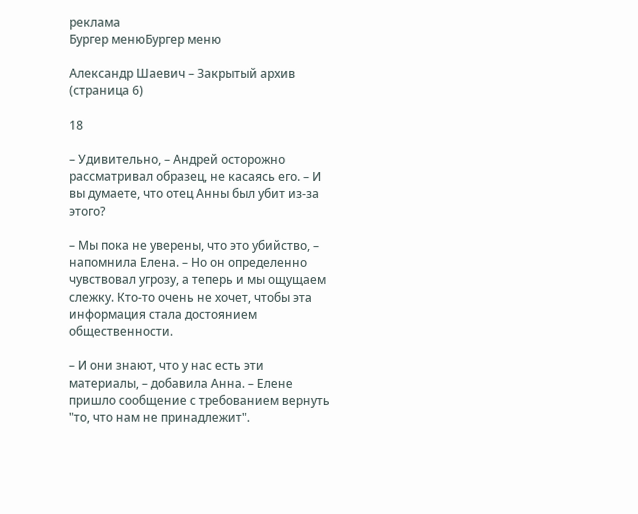реклама
Бургер менюБургер меню

Александр Шаевич – Закрытый архив (страница 6)

18

– Удивительно, – Андрей осторожно рассматривал образец, не касаясь его. – И вы думаете, что отец Анны был убит из-за этого?

– Мы пока не уверены, что это убийство, – напомнила Елена. – Но он определенно чувствовал угрозу, а теперь и мы ощущаем слежку. Кто-то очень не хочет, чтобы эта информация стала достоянием общественности.

– И они знают, что у нас есть эти материалы, – добавила Анна. – Елене пришло сообщение с требованием вернуть "то, что нам не принадлежит".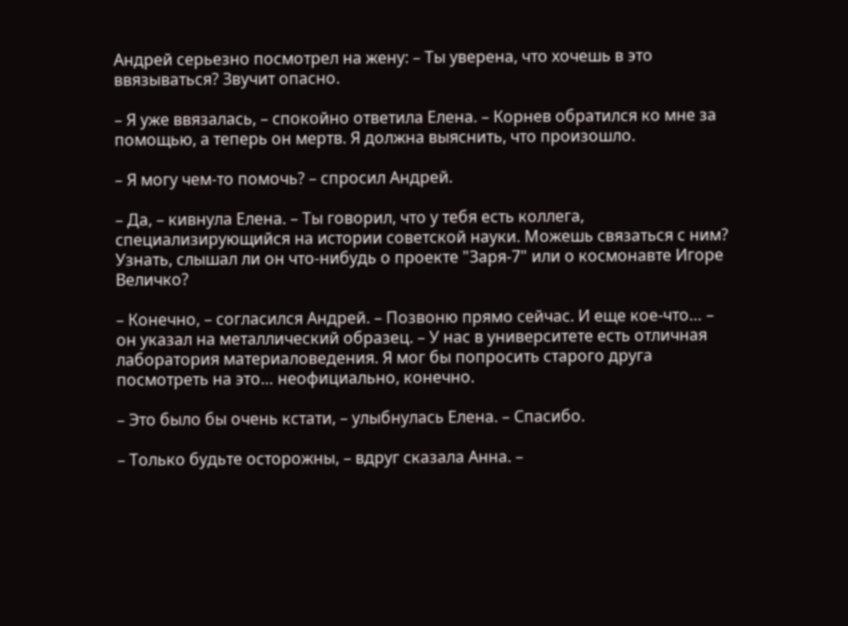Андрей серьезно посмотрел на жену: – Ты уверена, что хочешь в это ввязываться? Звучит опасно.

– Я уже ввязалась, – спокойно ответила Елена. – Корнев обратился ко мне за помощью, а теперь он мертв. Я должна выяснить, что произошло.

– Я могу чем-то помочь? – спросил Андрей.

– Да, – кивнула Елена. – Ты говорил, что у тебя есть коллега, специализирующийся на истории советской науки. Можешь связаться с ним? Узнать, слышал ли он что-нибудь о проекте "Заря-7" или о космонавте Игоре Величко?

– Конечно, – согласился Андрей. – Позвоню прямо сейчас. И еще кое-что… – он указал на металлический образец. – У нас в университете есть отличная лаборатория материаловедения. Я мог бы попросить старого друга посмотреть на это… неофициально, конечно.

– Это было бы очень кстати, – улыбнулась Елена. – Спасибо.

– Только будьте осторожны, – вдруг сказала Анна. –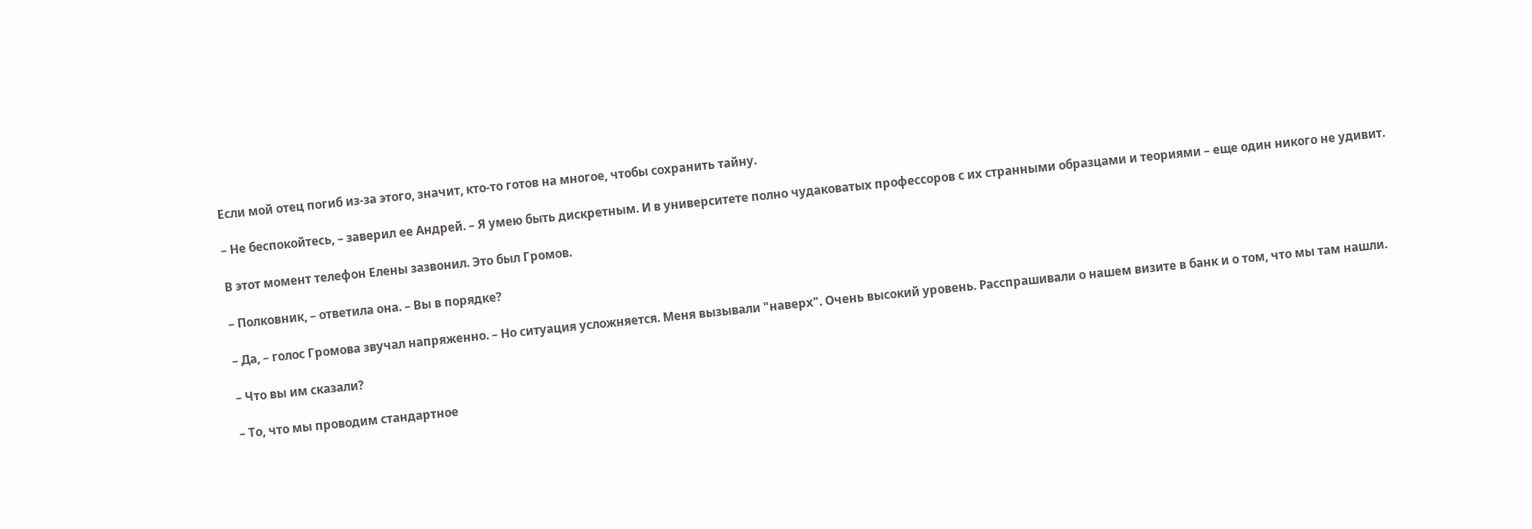Если мой отец погиб из-за этого, значит, кто-то готов на многое, чтобы сохранить тайну.

– Не беспокойтесь, – заверил ее Андрей. – Я умею быть дискретным. И в университете полно чудаковатых профессоров с их странными образцами и теориями – еще один никого не удивит.

В этот момент телефон Елены зазвонил. Это был Громов.

– Полковник, – ответила она. – Вы в порядке?

– Да, – голос Громова звучал напряженно. – Но ситуация усложняется. Меня вызывали "наверх". Очень высокий уровень. Расспрашивали о нашем визите в банк и о том, что мы там нашли.

– Что вы им сказали?

– То, что мы проводим стандартное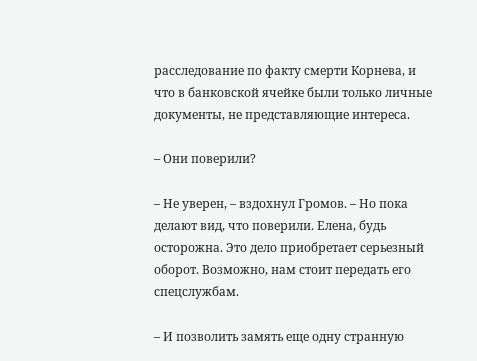расследование по факту смерти Корнева, и что в банковской ячейке были только личные документы, не представляющие интереса.

– Они поверили?

– Не уверен, – вздохнул Громов. – Но пока делают вид, что поверили. Елена, будь осторожна. Это дело приобретает серьезный оборот. Возможно, нам стоит передать его спецслужбам.

– И позволить замять еще одну странную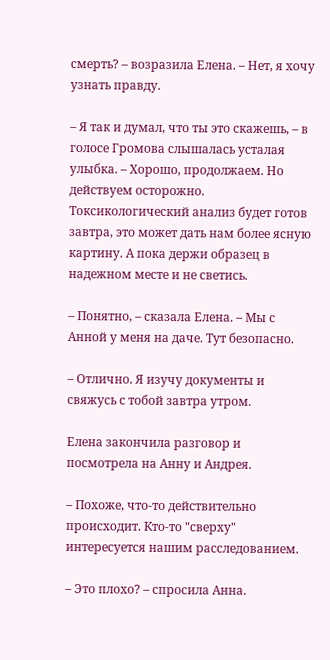смерть? – возразила Елена. – Нет, я хочу узнать правду.

– Я так и думал, что ты это скажешь, – в голосе Громова слышалась усталая улыбка. – Хорошо, продолжаем. Но действуем осторожно. Токсикологический анализ будет готов завтра, это может дать нам более ясную картину. А пока держи образец в надежном месте и не светись.

– Понятно, – сказала Елена. – Мы с Анной у меня на даче. Тут безопасно.

– Отлично. Я изучу документы и свяжусь с тобой завтра утром.

Елена закончила разговор и посмотрела на Анну и Андрея.

– Похоже, что-то действительно происходит. Кто-то "сверху" интересуется нашим расследованием.

– Это плохо? – спросила Анна.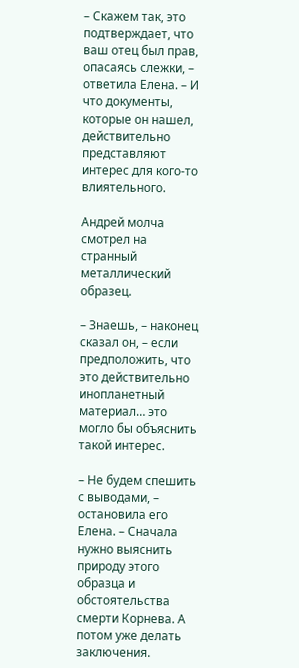– Скажем так, это подтверждает, что ваш отец был прав, опасаясь слежки, – ответила Елена. – И что документы, которые он нашел, действительно представляют интерес для кого-то влиятельного.

Андрей молча смотрел на странный металлический образец.

– Знаешь, – наконец сказал он, – если предположить, что это действительно инопланетный материал… это могло бы объяснить такой интерес.

– Не будем спешить с выводами, – остановила его Елена. – Сначала нужно выяснить природу этого образца и обстоятельства смерти Корнева. А потом уже делать заключения.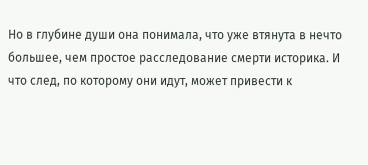Но в глубине души она понимала, что уже втянута в нечто большее, чем простое расследование смерти историка. И что след, по которому они идут, может привести к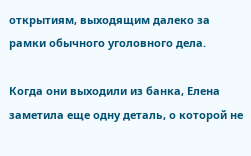открытиям, выходящим далеко за рамки обычного уголовного дела.

Когда они выходили из банка, Елена заметила еще одну деталь, о которой не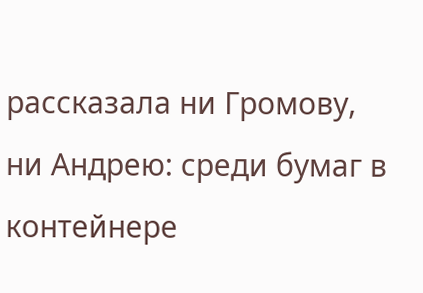рассказала ни Громову, ни Андрею: среди бумаг в контейнере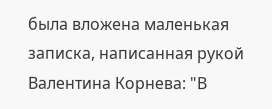была вложена маленькая записка, написанная рукой Валентина Корнева: "В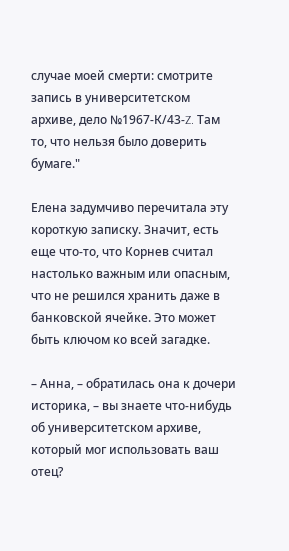случае моей смерти: смотрите запись в университетском архиве, дело №1967-К/43-Z. Там то, что нельзя было доверить бумаге."

Елена задумчиво перечитала эту короткую записку. Значит, есть еще что-то, что Корнев считал настолько важным или опасным, что не решился хранить даже в банковской ячейке. Это может быть ключом ко всей загадке.

– Анна, – обратилась она к дочери историка, – вы знаете что-нибудь об университетском архиве, который мог использовать ваш отец?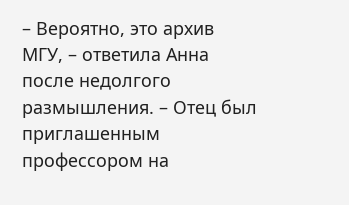– Вероятно, это архив МГУ, – ответила Анна после недолгого размышления. – Отец был приглашенным профессором на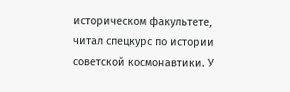историческом факультете, читал спецкурс по истории советской космонавтики. У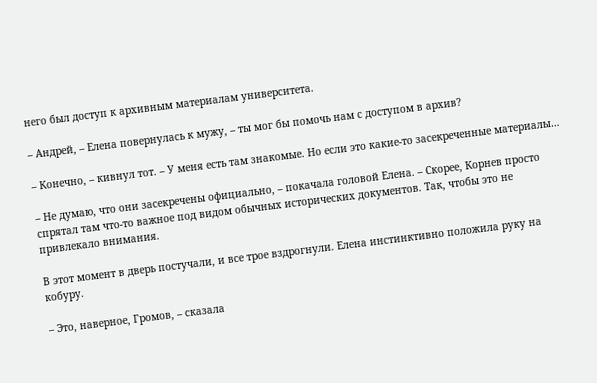него был доступ к архивным материалам университета.

– Андрей, – Елена повернулась к мужу, – ты мог бы помочь нам с доступом в архив?

– Конечно, – кивнул тот. – У меня есть там знакомые. Но если это какие-то засекреченные материалы…

– Не думаю, что они засекречены официально, – покачала головой Елена. – Скорее, Корнев просто спрятал там что-то важное под видом обычных исторических документов. Так, чтобы это не привлекало внимания.

В этот момент в дверь постучали, и все трое вздрогнули. Елена инстинктивно положила руку на кобуру.

– Это, наверное, Громов, – сказала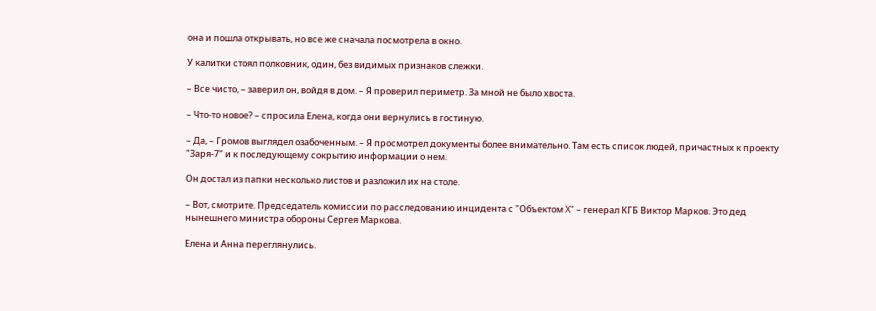она и пошла открывать, но все же сначала посмотрела в окно.

У калитки стоял полковник, один, без видимых признаков слежки.

– Все чисто, – заверил он, войдя в дом. – Я проверил периметр. За мной не было хвоста.

– Что-то новое? – спросила Елена, когда они вернулись в гостиную.

– Да, – Громов выглядел озабоченным. – Я просмотрел документы более внимательно. Там есть список людей, причастных к проекту "Заря-7" и к последующему сокрытию информации о нем.

Он достал из папки несколько листов и разложил их на столе.

– Вот, смотрите. Председатель комиссии по расследованию инцидента с "Объектом X" – генерал КГБ Виктор Марков. Это дед нынешнего министра обороны Сергея Маркова.

Елена и Анна переглянулись.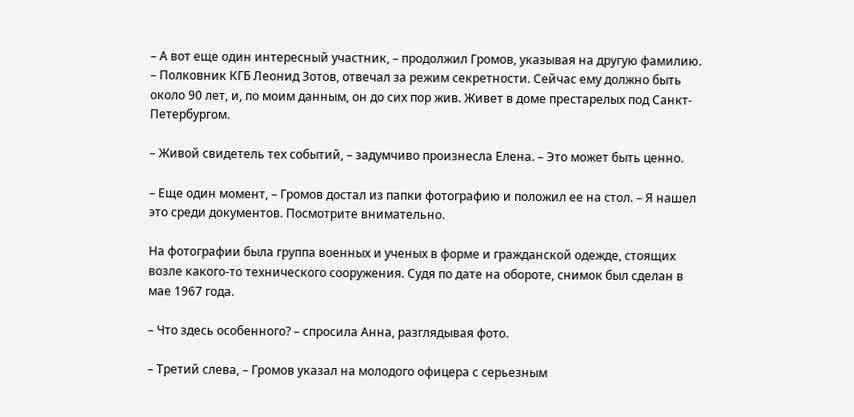– А вот еще один интересный участник, – продолжил Громов, указывая на другую фамилию. – Полковник КГБ Леонид Зотов, отвечал за режим секретности. Сейчас ему должно быть около 90 лет, и, по моим данным, он до сих пор жив. Живет в доме престарелых под Санкт-Петербургом.

– Живой свидетель тех событий, – задумчиво произнесла Елена. – Это может быть ценно.

– Еще один момент, – Громов достал из папки фотографию и положил ее на стол. – Я нашел это среди документов. Посмотрите внимательно.

На фотографии была группа военных и ученых в форме и гражданской одежде, стоящих возле какого-то технического сооружения. Судя по дате на обороте, снимок был сделан в мае 1967 года.

– Что здесь особенного? – спросила Анна, разглядывая фото.

– Третий слева, – Громов указал на молодого офицера с серьезным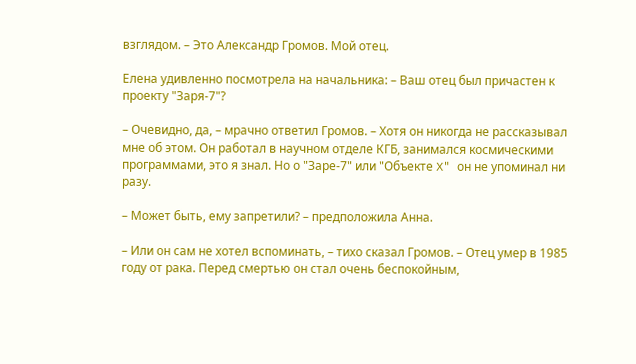взглядом. – Это Александр Громов. Мой отец.

Елена удивленно посмотрела на начальника: – Ваш отец был причастен к проекту "Заря-7"?

– Очевидно, да, – мрачно ответил Громов. – Хотя он никогда не рассказывал мне об этом. Он работал в научном отделе КГБ, занимался космическими программами, это я знал. Но о "Заре-7" или "Объекте X" он не упоминал ни разу.

– Может быть, ему запретили? – предположила Анна.

– Или он сам не хотел вспоминать, – тихо сказал Громов. – Отец умер в 1985 году от рака. Перед смертью он стал очень беспокойным,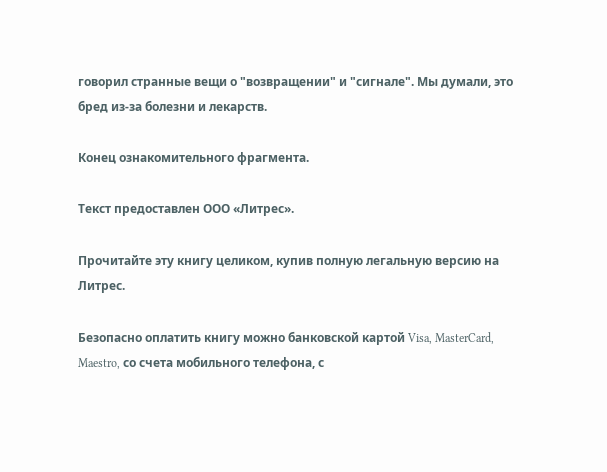говорил странные вещи о "возвращении" и "сигнале". Мы думали, это бред из-за болезни и лекарств.

Конец ознакомительного фрагмента.

Текст предоставлен ООО «Литрес».

Прочитайте эту книгу целиком, купив полную легальную версию на Литрес.

Безопасно оплатить книгу можно банковской картой Visa, MasterCard, Maestro, со счета мобильного телефона, с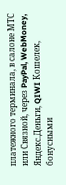платежного терминала, в салоне МТС или Связной, через PayPal, WebMoney, Яндекс.Деньги, QIWI Кошелек, бонусными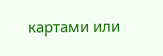картами или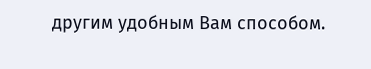другим удобным Вам способом.